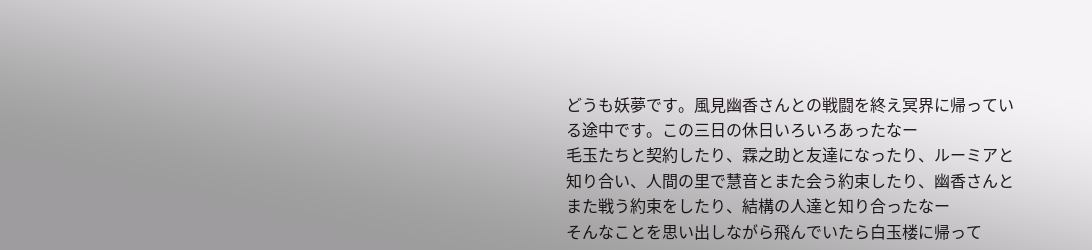どうも妖夢です。風見幽香さんとの戦闘を終え冥界に帰っている途中です。この三日の休日いろいろあったなー
毛玉たちと契約したり、霖之助と友達になったり、ルーミアと知り合い、人間の里で慧音とまた会う約束したり、幽香さんとまた戦う約束をしたり、結構の人達と知り合ったなー
そんなことを思い出しながら飛んでいたら白玉楼に帰って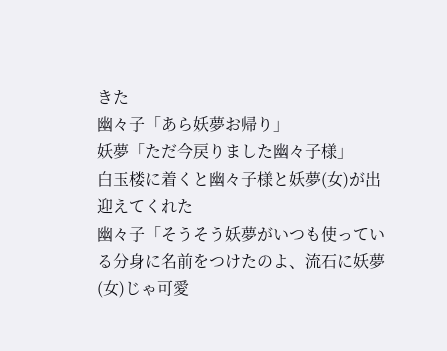きた
幽々子「あら妖夢お帰り」
妖夢「ただ今戻りました幽々子様」
白玉楼に着くと幽々子様と妖夢(女)が出迎えてくれた
幽々子「そうそう妖夢がいつも使っている分身に名前をつけたのよ、流石に妖夢(女)じゃ可愛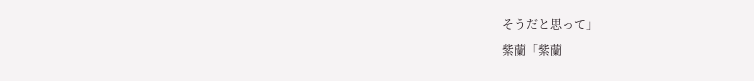そうだと思って」
紫蘭「紫蘭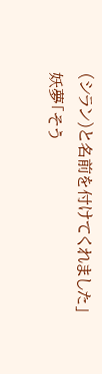(シラン)と名前を付けてくれました」
妖夢「そう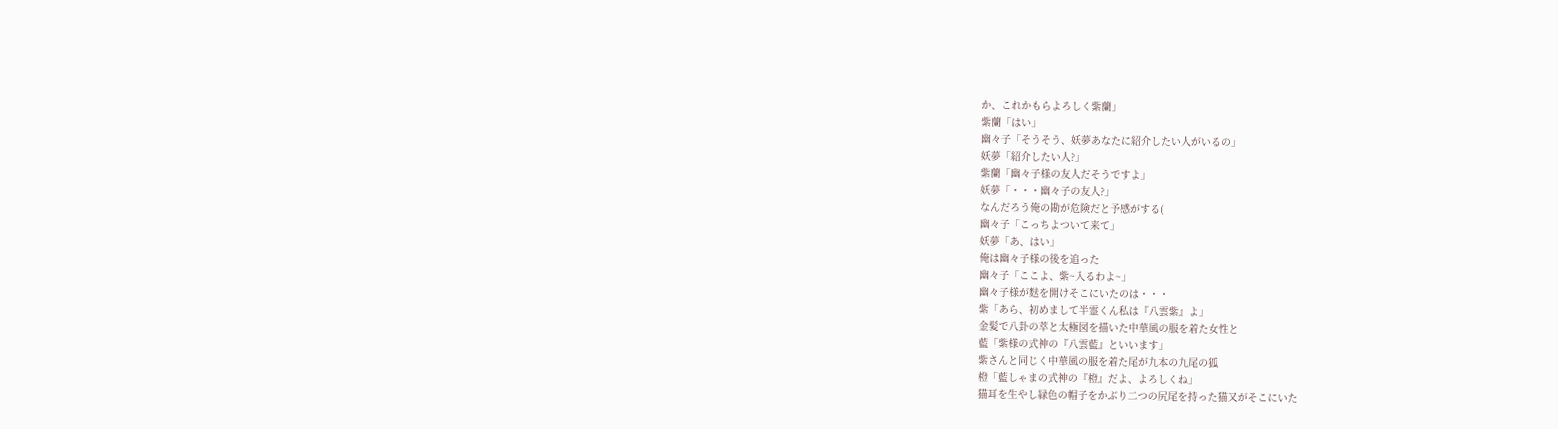か、これかもらよろしく紫蘭」
紫蘭「はい」
幽々子「そうそう、妖夢あなたに紹介したい人がいるの」
妖夢「紹介したい人?」
紫蘭「幽々子様の友人だそうですよ」
妖夢「・・・幽々子の友人?」
なんだろう俺の勘が危険だと予感がする(
幽々子「こっちよついて来て」
妖夢「あ、はい」
俺は幽々子様の後を追った
幽々子「ここよ、紫~入るわよ~」
幽々子様が麩を開けそこにいたのは・・・
紫「あら、初めまして半霊くん私は『八雲紫』よ」
金髪で八卦の萃と太極図を描いた中華風の服を着た女性と
藍「紫様の式神の『八雲藍』といいます」
紫さんと同じく中華風の服を着た尾が九本の九尾の狐
橙「藍しゃまの式神の『橙』だよ、よろしくね」
猫耳を生やし緑色の帽子をかぶり二つの尻尾を持った猫又がそこにいた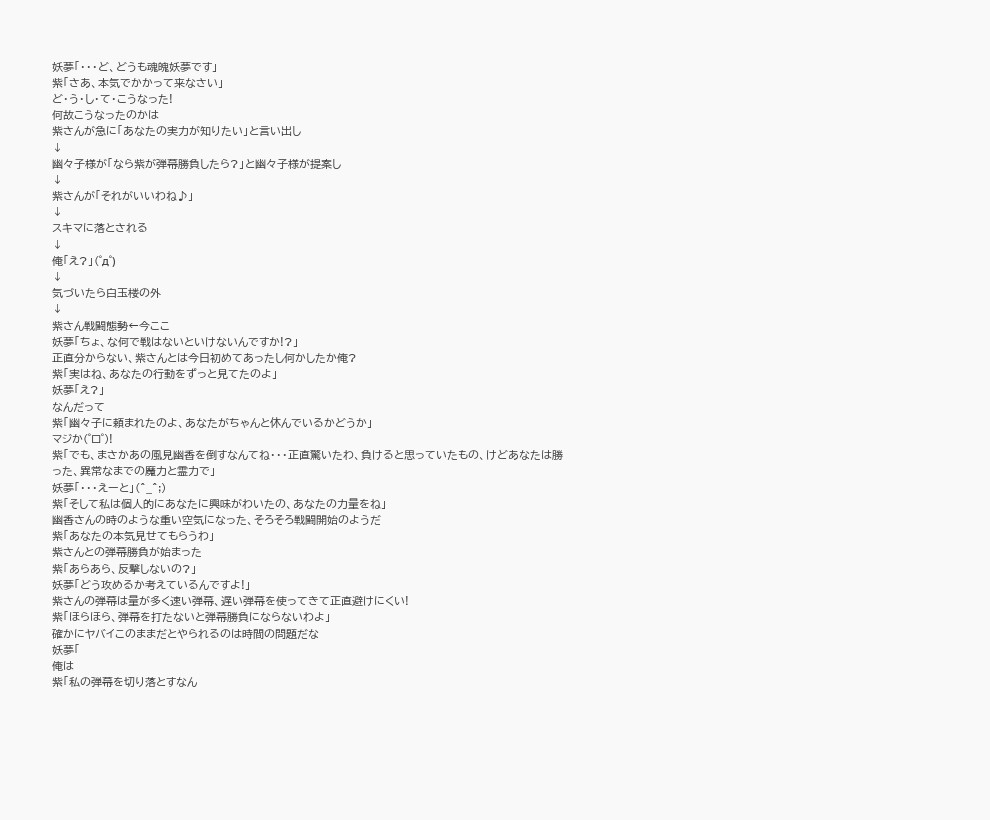妖夢「・・・ど、どうも魂魄妖夢です」
紫「さあ、本気でかかって来なさい」
ど・う・し・て・こうなった!
何故こうなったのかは
紫さんが急に「あなたの実力が知りたい」と言い出し
↓
幽々子様が「なら紫が弾幕勝負したら?」と幽々子様が提案し
↓
紫さんが「それがいいわね♪」
↓
スキマに落とされる
↓
俺「え?」(゜д゜)
↓
気づいたら白玉楼の外
↓
紫さん戦闘態勢←今ここ
妖夢「ちょ、な何で戦はないといけないんですか!?」
正直分からない、紫さんとは今日初めてあったし何かしたか俺?
紫「実はね、あなたの行動をずっと見てたのよ」
妖夢「え?」
なんだって
紫「幽々子に頼まれたのよ、あなたがちゃんと休んでいるかどうか」
マジか(゜ロ゜)!
紫「でも、まさかあの風見幽香を倒すなんてね・・・正直驚いたわ、負けると思っていたもの、けどあなたは勝った、異常なまでの魔力と霊力で」
妖夢「・・・えーと」(^_^;)
紫「そして私は個人的にあなたに興味がわいたの、あなたの力量をね」
幽香さんの時のような重い空気になった、そろそろ戦闘開始のようだ
紫「あなたの本気見せてもらうわ」
紫さんとの弾幕勝負が始まった
紫「あらあら、反撃しないの?」
妖夢「どう攻めるか考えているんですよ!」
紫さんの弾幕は量が多く速い弾幕、遅い弾幕を使ってきて正直避けにくい!
紫「ほらほら、弾幕を打たないと弾幕勝負にならないわよ」
確かにヤバイこのままだとやられるのは時間の問題だな
妖夢「
俺は
紫「私の弾幕を切り落とすなん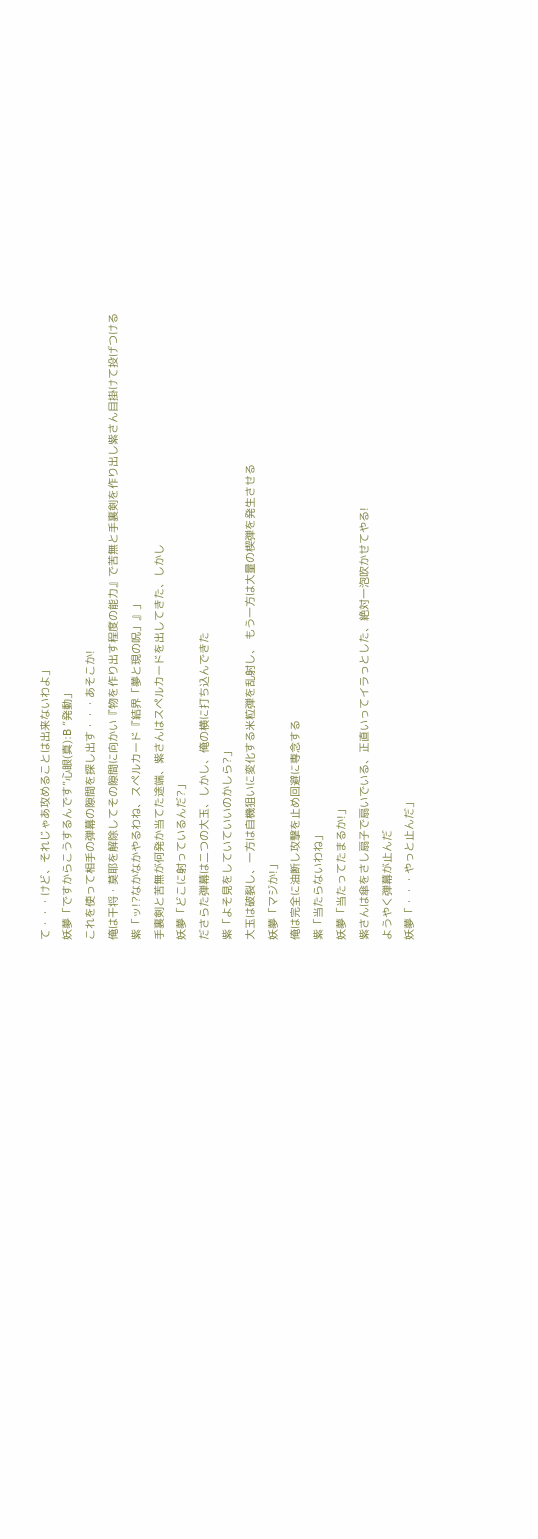て・・・けど、それじゃあ攻めることは出来ないわよ」
妖夢「ですからこうするんです”心眼(真):B ”発動」
これを使って相手の弾幕の隙間を探し出す・・・あそこか!
俺は干将・莫耶を解除してその隙間に向かい『物を作り出す程度の能力』で苦無と手裏剣を作り出し紫さん目掛けて投げつける
紫「ッ!?なかなかやるわね、スペルカード『結界「夢と現の呪」』」
手裏剣と苦無が何発か当てた途端、紫さんはスペルカードを出してきた、しかし
妖夢「どこに射っているんだ?」
ださらた弾幕は二つの大玉、しかし、俺の横に打ち込んできた
紫「よそ見をしていていいのかしら?」
大玉は破裂し、一方は自機狙いに変化する米粒弾を乱射し、 もう一方は大量の楔弾を発生させる
妖夢「マジか!」
俺は完全に油断し攻撃を止め回避に専念する
紫「当たらないわね」
妖夢「当たってたまるか!」
紫さんは傘をさし扇子で扇いでいる、正直いってイラっとした、絶対一泡吹かせてやる!
ようやく弾幕が止んだ
妖夢「・・・やっと止んだ」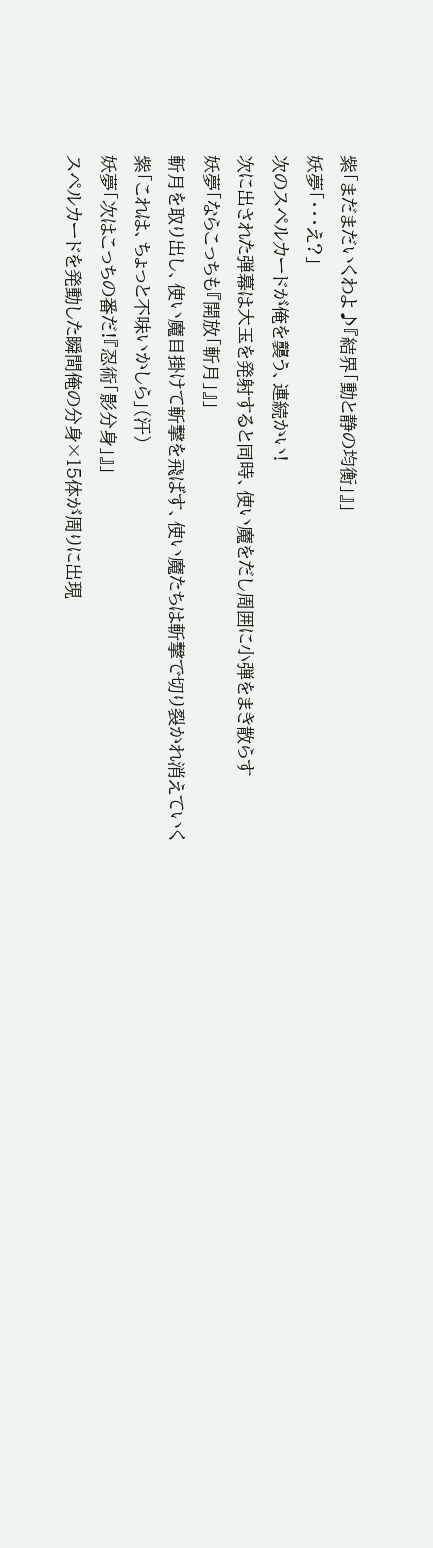紫「まだまだいくわよ♪『結界「動と静の均衡」』」
妖夢「・・・え?」
次のスペルカードが俺を襲う、連続かい!
次に出された弾幕は大玉を発射すると同時、使い魔をだし周囲に小弾をまき散らす
妖夢「ならこっちも『開放「斬月」』」
斬月を取り出し、使い魔目掛けて斬撃を飛ばす、使い魔たちは斬撃で切り裂かれ消えていく
紫「これは、ちょっと不味いかしら」(汗)
妖夢「次はこっちの番だ!『忍術「影分身」』」
スペルカードを発動した瞬間俺の分身×15体が周りに出現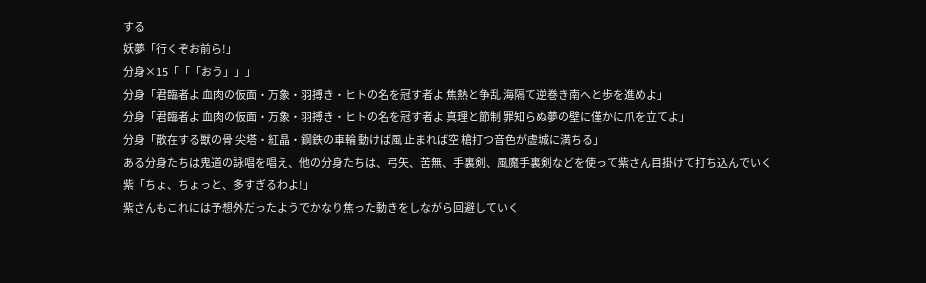する
妖夢「行くぞお前ら!」
分身×15「「「おう」」」
分身「君臨者よ 血肉の仮面・万象・羽搏き・ヒトの名を冠す者よ 焦熱と争乱 海隔て逆巻き南へと歩を進めよ」
分身「君臨者よ 血肉の仮面・万象・羽搏き・ヒトの名を冠す者よ 真理と節制 罪知らぬ夢の壁に僅かに爪を立てよ」
分身「散在する獣の骨 尖塔・紅晶・鋼鉄の車輪 動けば風 止まれば空 槍打つ音色が虚城に満ちる」
ある分身たちは鬼道の詠唱を唱え、他の分身たちは、弓矢、苦無、手裏剣、風魔手裏剣などを使って紫さん目掛けて打ち込んでいく
紫「ちょ、ちょっと、多すぎるわよ!」
紫さんもこれには予想外だったようでかなり焦った動きをしながら回避していく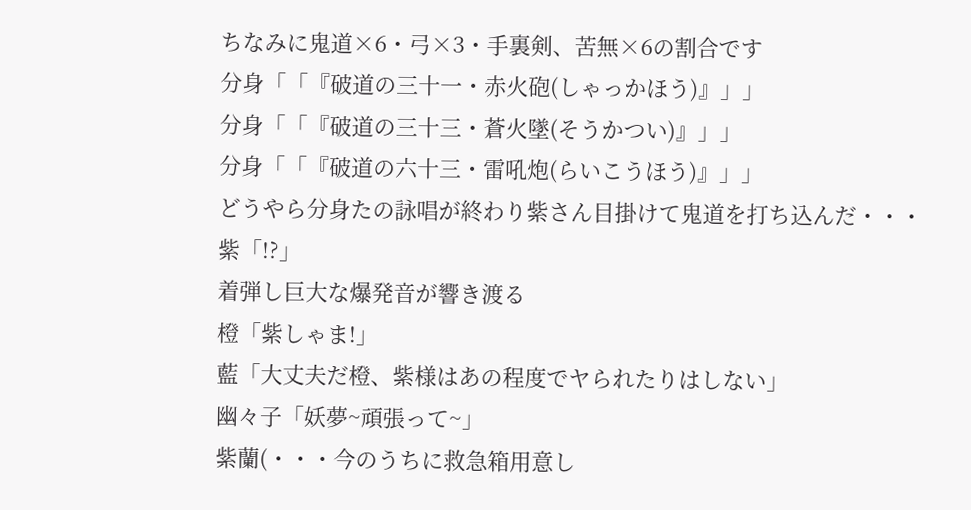ちなみに鬼道×6・弓×3・手裏剣、苦無×6の割合です
分身「「『破道の三十一・赤火砲(しゃっかほう)』」」
分身「「『破道の三十三・蒼火墜(そうかつい)』」」
分身「「『破道の六十三・雷吼炮(らいこうほう)』」」
どうやら分身たの詠唱が終わり紫さん目掛けて鬼道を打ち込んだ・・・
紫「!?」
着弾し巨大な爆発音が響き渡る
橙「紫しゃま!」
藍「大丈夫だ橙、紫様はあの程度でヤられたりはしない」
幽々子「妖夢~頑張って~」
紫蘭(・・・今のうちに救急箱用意し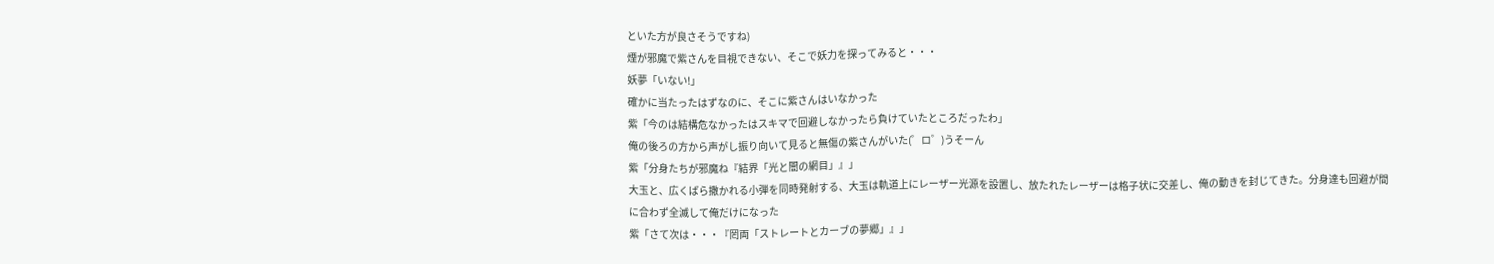といた方が良さそうですね)
煙が邪魔で紫さんを目視できない、そこで妖力を探ってみると・・・
妖夢「いない!」
確かに当たったはずなのに、そこに紫さんはいなかった
紫「今のは結構危なかったはスキマで回避しなかったら負けていたところだったわ」
俺の後ろの方から声がし振り向いて見ると無傷の紫さんがいた(゜ロ゜)うそーん
紫「分身たちが邪魔ね『結界「光と闇の網目」』」
大玉と、広くばら撒かれる小弾を同時発射する、大玉は軌道上にレーザー光源を設置し、放たれたレーザーは格子状に交差し、俺の動きを封じてきた。分身達も回避が間に合わず全滅して俺だけになった
紫「さて次は・・・『罔両「ストレートとカーブの夢郷」』」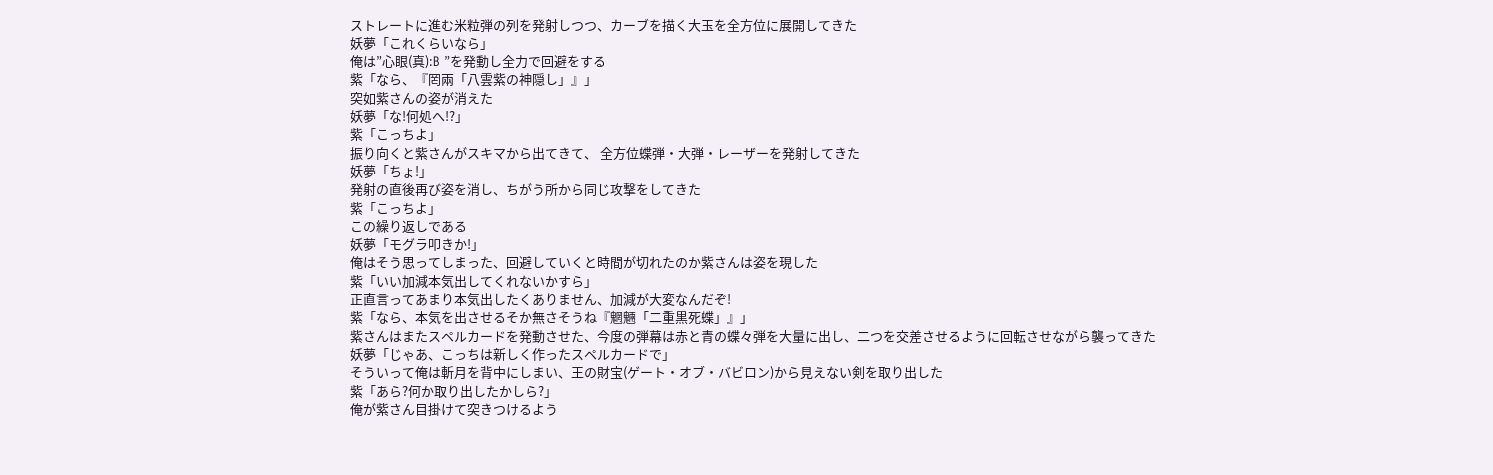ストレートに進む米粒弾の列を発射しつつ、カーブを描く大玉を全方位に展開してきた
妖夢「これくらいなら」
俺は”心眼(真):B ”を発動し全力で回避をする
紫「なら、『罔兩「八雲紫の神隠し」』」
突如紫さんの姿が消えた
妖夢「な!何処へ!?」
紫「こっちよ」
振り向くと紫さんがスキマから出てきて、 全方位蝶弾・大弾・レーザーを発射してきた
妖夢「ちょ!」
発射の直後再び姿を消し、ちがう所から同じ攻撃をしてきた
紫「こっちよ」
この繰り返しである
妖夢「モグラ叩きか!」
俺はそう思ってしまった、回避していくと時間が切れたのか紫さんは姿を現した
紫「いい加減本気出してくれないかすら」
正直言ってあまり本気出したくありません、加減が大変なんだぞ!
紫「なら、本気を出させるそか無さそうね『魍魎「二重黒死蝶」』」
紫さんはまたスペルカードを発動させた、今度の弾幕は赤と青の蝶々弾を大量に出し、二つを交差させるように回転させながら襲ってきた
妖夢「じゃあ、こっちは新しく作ったスペルカードで」
そういって俺は斬月を背中にしまい、王の財宝(ゲート・オブ・バビロン)から見えない剣を取り出した
紫「あら?何か取り出したかしら?」
俺が紫さん目掛けて突きつけるよう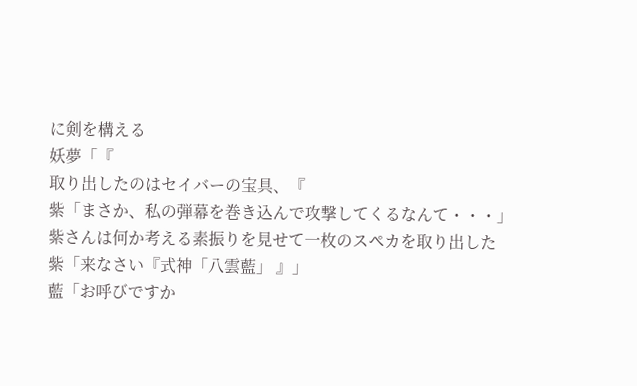に剣を構える
妖夢「『
取り出したのはセイバーの宝具、『
紫「まさか、私の弾幕を巻き込んで攻撃してくるなんて・・・」
紫さんは何か考える素振りを見せて一枚のスペカを取り出した
紫「来なさい『式神「八雲藍」 』」
藍「お呼びですか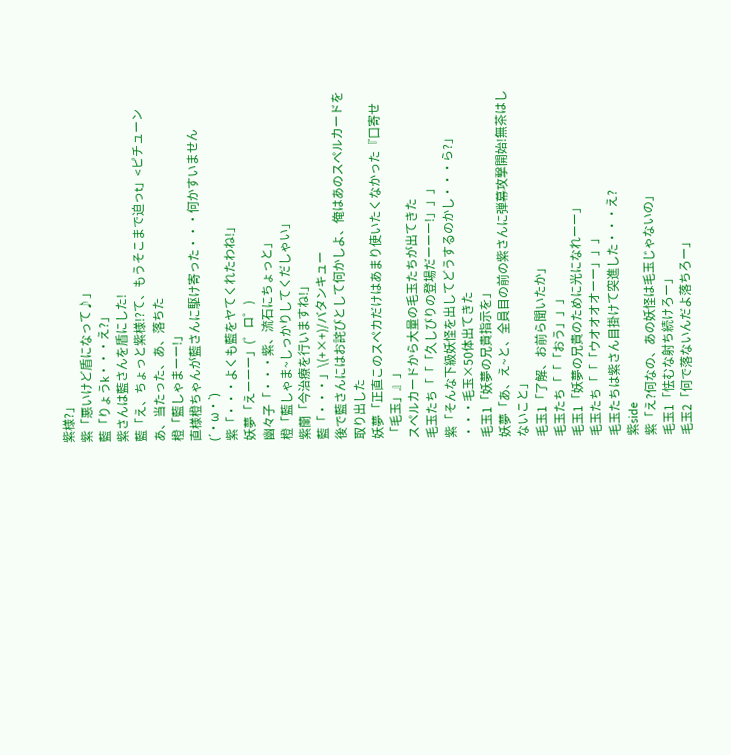紫様?」
紫「悪いけど盾になって♪」
藍「りょうk・・・え?」
紫さんは藍さんを盾にした!
藍「え、ちょっと紫様!?て、もうそこまで迫っt」<ピチューン
あ、当たった、あ、落ちた
橙「藍しゃまーー!」
直様橙ちゃんが藍さんに駆け寄った・・・何かすいません(´・ω・`)
紫「・・・よくも藍をヤてくれたわね!」
妖夢「えーーー」(゜ロ゜)
幽々子「・・・紫、流石にちょっと」
橙「藍しゃま~しっかりしてくだしゃい」
紫蘭「今治療を行いますね!」
藍「・・・」\(+×+)/バタンキュー
後で藍さんにはお詫びとして何かしよ、俺はあのスペルカードを取り出した
妖夢「正直このスペカだけはあまり使いたくなかった『口寄せ「毛玉」』」
スペルカードから大量の毛玉たちが出てきた
毛玉たち「「「久しびりの登場だーーー!」」」
紫「そんな下級妖怪を出してどうするのかし・・・ら?」
・・・毛玉×50体出てきた
毛玉1「妖夢の兄貴指示を」
妖夢「あ、え~と、全員目の前の紫さんに弾幕攻撃開始!無茶はしないこと」
毛玉1「了解、お前ら聞いたか」
毛玉たち「「「おう」」」
毛玉1「妖夢の兄貴のために光になれーー」
毛玉たち「「「ウオオオオーー」」」
毛玉たちは紫さん目掛けて突進した・・・え?
紫side
紫「え?何なの、あの妖怪は毛玉じゃないの」
毛玉1「怯むな射ち続けろー」
毛玉2「何で落ないんだよ落ちろー」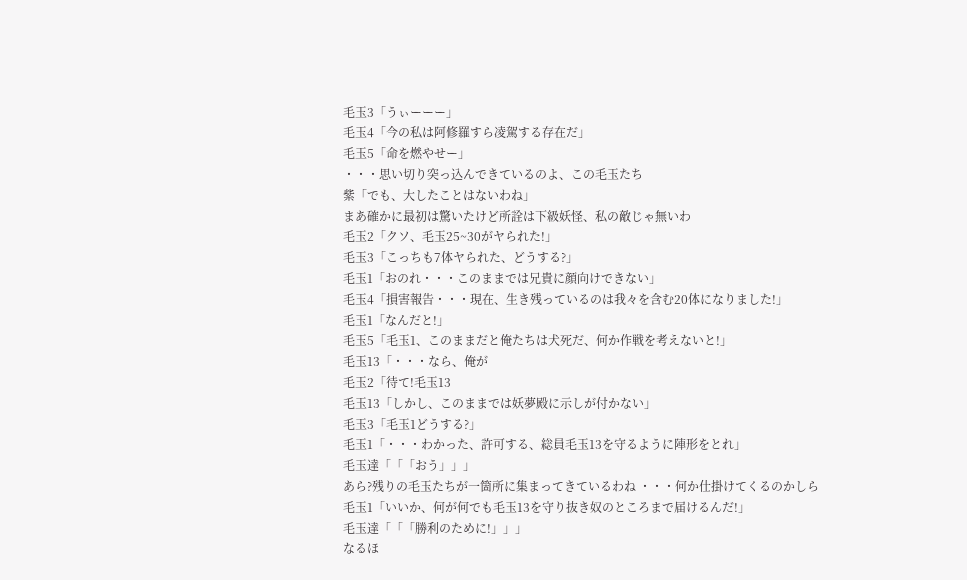毛玉3「うぃーーー」
毛玉4「今の私は阿修羅すら凌駕する存在だ」
毛玉5「命を燃やせー」
・・・思い切り突っ込んできているのよ、この毛玉たち
紫「でも、大したことはないわね」
まあ確かに最初は驚いたけど所詮は下級妖怪、私の敵じゃ無いわ
毛玉2「クソ、毛玉25~30がヤられた!」
毛玉3「こっちも7体ヤられた、どうする?」
毛玉1「おのれ・・・このままでは兄貴に顔向けできない」
毛玉4「損害報告・・・現在、生き残っているのは我々を含む20体になりました!」
毛玉1「なんだと!」
毛玉5「毛玉1、このままだと俺たちは犬死だ、何か作戦を考えないと!」
毛玉13「・・・なら、俺が
毛玉2「待て!毛玉13
毛玉13「しかし、このままでは妖夢殿に示しが付かない」
毛玉3「毛玉1どうする?」
毛玉1「・・・わかった、許可する、総員毛玉13を守るように陣形をとれ」
毛玉達「「「おう」」」
あら?残りの毛玉たちが一箇所に集まってきているわね ・・・何か仕掛けてくるのかしら
毛玉1「いいか、何が何でも毛玉13を守り抜き奴のところまで届けるんだ!」
毛玉達「「「勝利のために!」」」
なるほ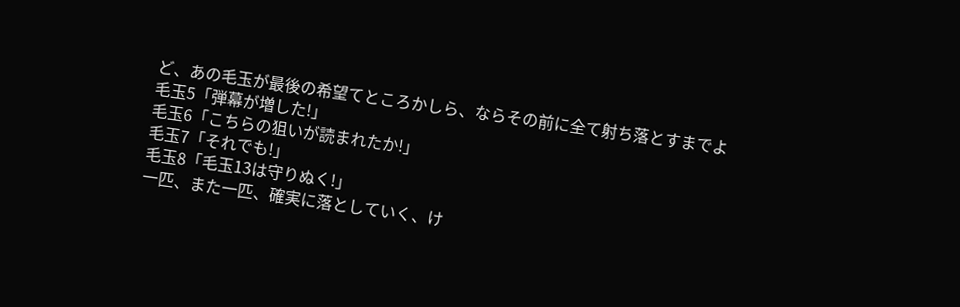ど、あの毛玉が最後の希望てところかしら、ならその前に全て射ち落とすまでよ
毛玉5「弾幕が増した!」
毛玉6「こちらの狙いが読まれたか!」
毛玉7「それでも!」
毛玉8「毛玉13は守りぬく!」
一匹、また一匹、確実に落としていく、け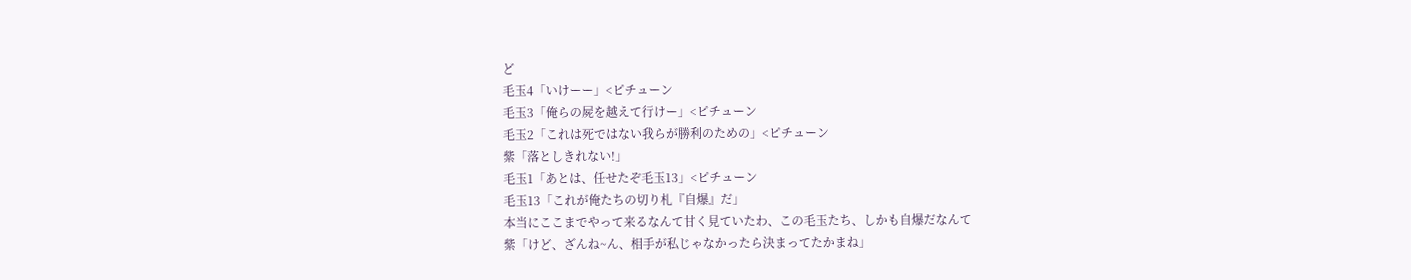ど
毛玉4「いけーー」<ピチューン
毛玉3「俺らの屍を越えて行けー」<ピチューン
毛玉2「これは死ではない我らが勝利のための」<ピチューン
紫「落としきれない!」
毛玉1「あとは、任せたぞ毛玉13」<ピチューン
毛玉13「これが俺たちの切り札『自爆』だ」
本当にここまでやって来るなんて甘く見ていたわ、この毛玉たち、しかも自爆だなんて
紫「けど、ざんね~ん、相手が私じゃなかったら決まってたかまね」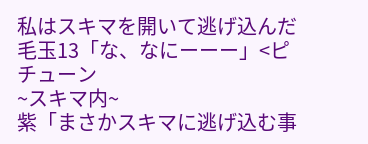私はスキマを開いて逃げ込んだ
毛玉13「な、なにーーー」<ピチューン
~スキマ内~
紫「まさかスキマに逃げ込む事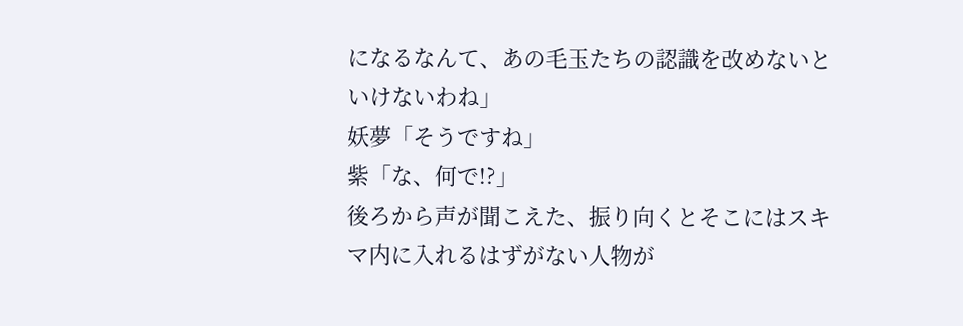になるなんて、あの毛玉たちの認識を改めないといけないわね」
妖夢「そうですね」
紫「な、何で!?」
後ろから声が聞こえた、振り向くとそこにはスキマ内に入れるはずがない人物が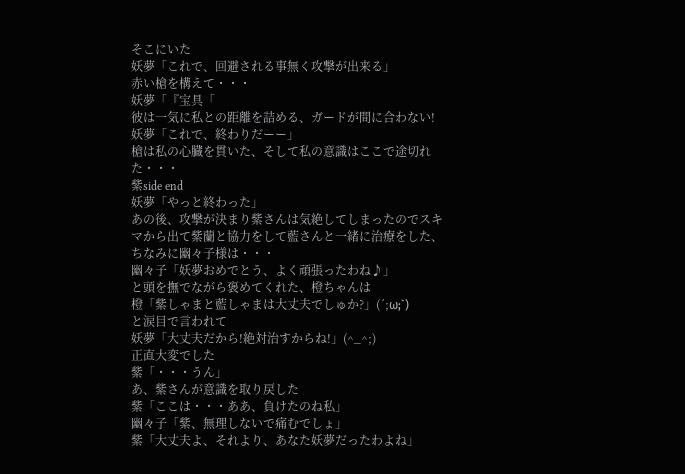そこにいた
妖夢「これで、回避される事無く攻撃が出来る」
赤い槍を構えて・・・
妖夢「『宝具「
彼は一気に私との距離を詰める、ガードが間に合わない!
妖夢「これで、終わりだーー」
槍は私の心臓を貫いた、そして私の意識はここで途切れた・・・
紫side end
妖夢「やっと終わった」
あの後、攻撃が決まり紫さんは気絶してしまったのでスキマから出て紫蘭と協力をして藍さんと一緒に治療をした、ちなみに幽々子様は・・・
幽々子「妖夢おめでとう、よく頑張ったわね♪」
と頭を撫でながら褒めてくれた、橙ちゃんは
橙「紫しゃまと藍しゃまは大丈夫でしゅか?」(´;ω;`)
と涙目で言われて
妖夢「大丈夫だから!絶対治すからね!」(^_^;)
正直大変でした
紫「・・・うん」
あ、紫さんが意識を取り戻した
紫「ここは・・・ああ、負けたのね私」
幽々子「紫、無理しないで痛むでしょ」
紫「大丈夫よ、それより、あなた妖夢だったわよね」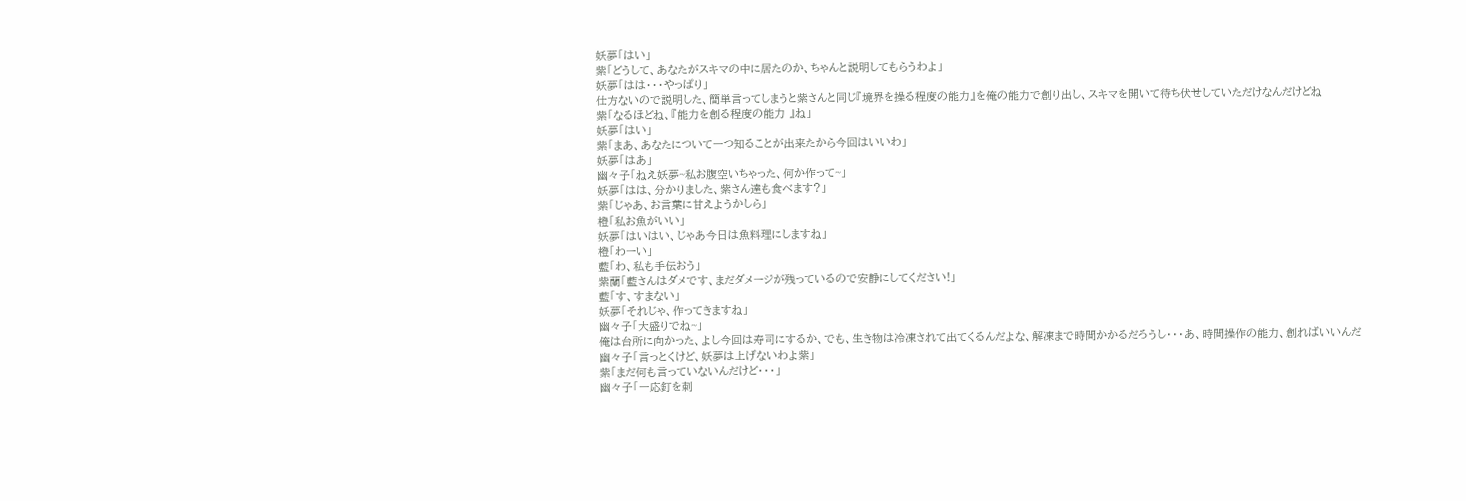妖夢「はい」
紫「どうして、あなたがスキマの中に居たのか、ちゃんと説明してもらうわよ」
妖夢「はは・・・やっぱり」
仕方ないので説明した、簡単言ってしまうと紫さんと同じ『境界を操る程度の能力』を俺の能力で創り出し、スキマを開いて待ち伏せしていただけなんだけどね
紫「なるほどね、『能力を創る程度の能力 』ね」
妖夢「はい」
紫「まあ、あなたについて一つ知ることが出来たから今回はいいわ」
妖夢「はあ」
幽々子「ねえ妖夢~私お腹空いちゃった、何か作って~」
妖夢「はは、分かりました、紫さん達も食べます?」
紫「じゃあ、お言葉に甘えようかしら」
橙「私お魚がいい」
妖夢「はいはい、じゃあ今日は魚料理にしますね」
橙「わーい」
藍「わ、私も手伝おう」
紫蘭「藍さんはダメです、まだダメージが残っているので安静にしてください!」
藍「す、すまない」
妖夢「それじゃ、作ってきますね」
幽々子「大盛りでね~」
俺は台所に向かった、よし今回は寿司にするか、でも、生き物は冷凍されて出てくるんだよな、解凍まで時間かかるだろうし・・・あ、時間操作の能力、創ればいいんだ
幽々子「言っとくけど、妖夢は上げないわよ紫」
紫「まだ何も言っていないんだけど・・・」
幽々子「一応釘を刺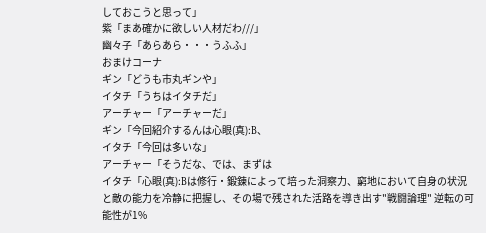しておこうと思って」
紫「まあ確かに欲しい人材だわ///」
幽々子「あらあら・・・うふふ」
おまけコーナ
ギン「どうも市丸ギンや」
イタチ「うちはイタチだ」
アーチャー「アーチャーだ」
ギン「今回紹介するんは心眼(真):B、
イタチ「今回は多いな」
アーチャー「そうだな、では、まずは
イタチ「心眼(真):Bは修行・鍛錬によって培った洞察力、窮地において自身の状況と敵の能力を冷静に把握し、その場で残された活路を導き出す"戦闘論理" 逆転の可能性が1%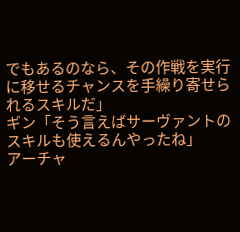でもあるのなら、その作戦を実行に移せるチャンスを手繰り寄せられるスキルだ」
ギン「そう言えばサーヴァントのスキルも使えるんやったね」
アーチャ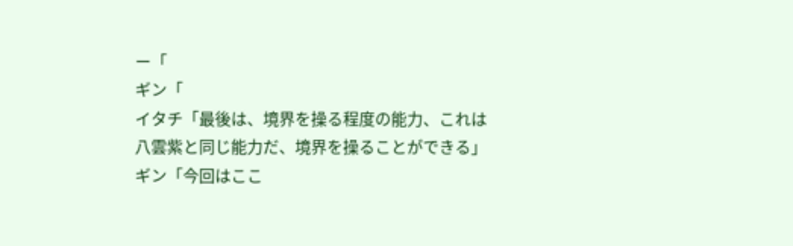ー「
ギン「
イタチ「最後は、境界を操る程度の能力、これは八雲紫と同じ能力だ、境界を操ることができる」
ギン「今回はここ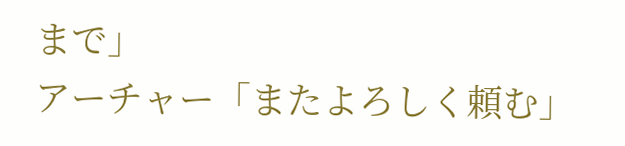まで」
アーチャー「またよろしく頼む」